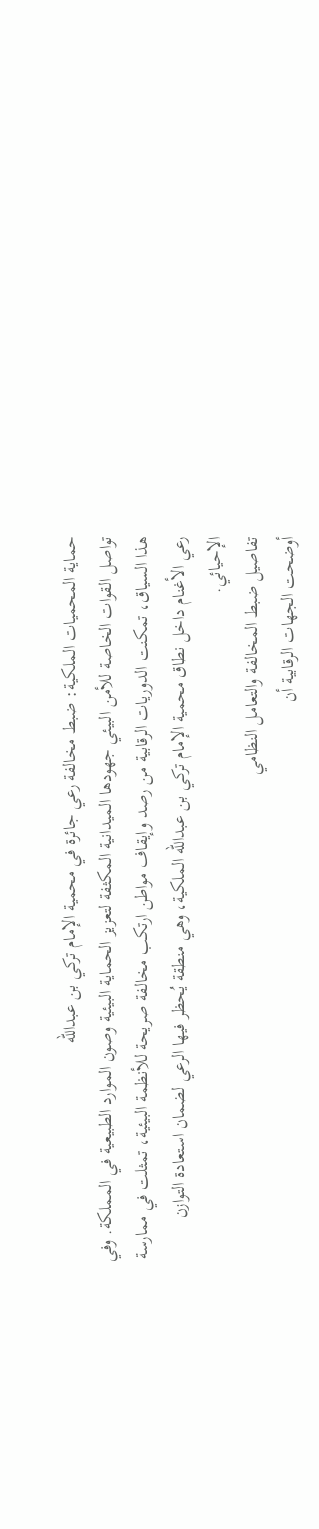حماية المحميات الملكية: ضبط مخالفة رعي جائرة في محمية الإمام تركي بن عبدالله
تواصل القوات الخاصة للأمن البيئي جهودها الميدانية المكثفة لتعزيز الحماية البيئية وصون الموارد الطبيعية في المملكة. وفي هذا السياق، تمكنت الدوريات الرقابية من رصد وإيقاف مواطن ارتكب مخالفة صريحة للأنظمة البيئية، تمثلت في ممارسة رعي الأغنام داخل نطاق محمية الإمام تركي بن عبدالله الملكية، وهي منطقة يُحظر فيها الرعي لضمان استعادة التوازن الإحيائي.
تفاصيل ضبط المخالفة والتعامل النظامي
أوضحت الجهات الرقابية أن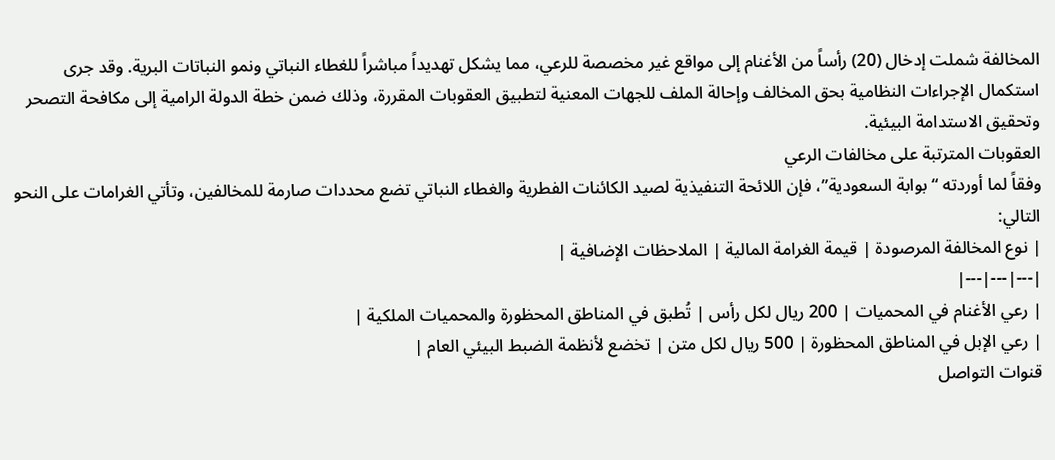المخالفة شملت إدخال (20) رأساً من الأغنام إلى مواقع غير مخصصة للرعي، مما يشكل تهديداً مباشراً للغطاء النباتي ونمو النباتات البرية. وقد جرى استكمال الإجراءات النظامية بحق المخالف وإحالة الملف للجهات المعنية لتطبيق العقوبات المقررة، وذلك ضمن خطة الدولة الرامية إلى مكافحة التصحر وتحقيق الاستدامة البيئية.
العقوبات المترتبة على مخالفات الرعي
وفقاً لما أوردته “بوابة السعودية”، فإن اللائحة التنفيذية لصيد الكائنات الفطرية والغطاء النباتي تضع محددات صارمة للمخالفين، وتأتي الغرامات على النحو التالي:
| نوع المخالفة المرصودة | قيمة الغرامة المالية | الملاحظات الإضافية |
|---|---|---|
| رعي الأغنام في المحميات | 200 ريال لكل رأس | تُطبق في المناطق المحظورة والمحميات الملكية |
| رعي الإبل في المناطق المحظورة | 500 ريال لكل متن | تخضع لأنظمة الضبط البيئي العام |
قنوات التواصل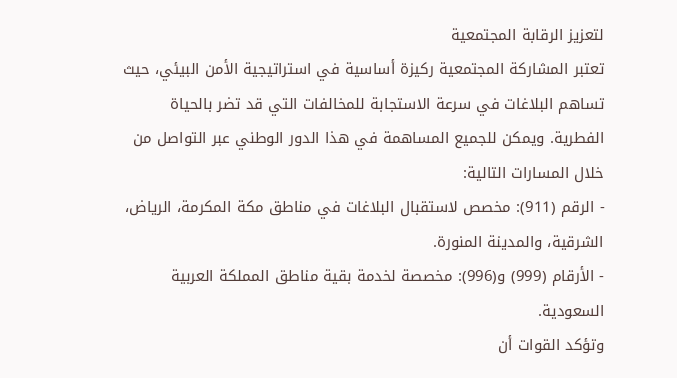لتعزيز الرقابة المجتمعية
تعتبر المشاركة المجتمعية ركيزة أساسية في استراتيجية الأمن البيئي، حيث تساهم البلاغات في سرعة الاستجابة للمخالفات التي قد تضر بالحياة الفطرية. ويمكن للجميع المساهمة في هذا الدور الوطني عبر التواصل من خلال المسارات التالية:
- الرقم (911): مخصص لاستقبال البلاغات في مناطق مكة المكرمة، الرياض، الشرقية، والمدينة المنورة.
- الأرقام (999) و(996): مخصصة لخدمة بقية مناطق المملكة العربية السعودية.
وتؤكد القوات أن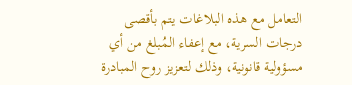التعامل مع هذه البلاغات يتم بأقصى درجات السرية، مع إعفاء المُبلغ من أي مسؤولية قانونية، وذلك لتعزيز روح المبادرة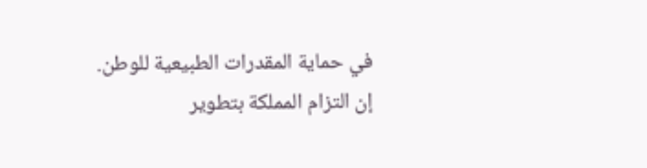في حماية المقدرات الطبيعية للوطن.
إن التزام المملكة بتطوير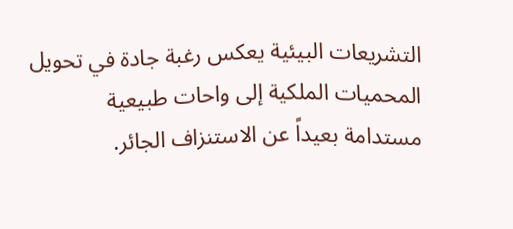التشريعات البيئية يعكس رغبة جادة في تحويل المحميات الملكية إلى واحات طبيعية مستدامة بعيداً عن الاستنزاف الجائر.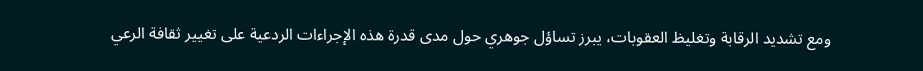ومع تشديد الرقابة وتغليظ العقوبات، يبرز تساؤل جوهري حول مدى قدرة هذه الإجراءات الردعية على تغيير ثقافة الرعي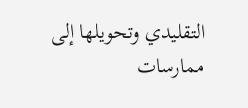التقليدي وتحويلها إلى ممارسات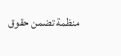منظمة تضمن حقوق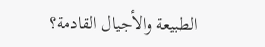الطبيعة والأجيال القادمة؟